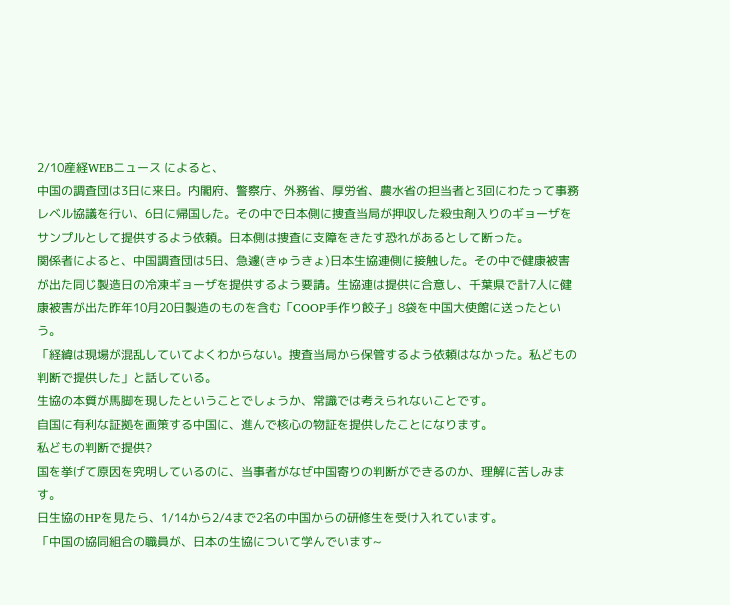2/10産経WEBニュース によると、
中国の調査団は3日に来日。内閣府、警察庁、外務省、厚労省、農水省の担当者と3回にわたって事務レベル協議を行い、6日に帰国した。その中で日本側に捜査当局が押収した殺虫剤入りのギョーザをサンプルとして提供するよう依頼。日本側は捜査に支障をきたす恐れがあるとして断った。
関係者によると、中国調査団は5日、急遽(きゅうきょ)日本生協連側に接触した。その中で健康被害が出た同じ製造日の冷凍ギョーザを提供するよう要請。生協連は提供に合意し、千葉県で計7人に健康被害が出た昨年10月20日製造のものを含む「COOP手作り餃子」8袋を中国大使館に送ったという。
「経緯は現場が混乱していてよくわからない。捜査当局から保管するよう依頼はなかった。私どもの判断で提供した」と話している。
生協の本質が馬脚を現したということでしょうか、常識では考えられないことです。
自国に有利な証拠を画策する中国に、進んで核心の物証を提供したことになります。
私どもの判断で提供?
国を挙げて原因を究明しているのに、当事者がなぜ中国寄りの判断ができるのか、理解に苦しみます。
日生協のHPを見たら、1/14から2/4まで2名の中国からの研修生を受け入れています。
「中国の協同組合の職員が、日本の生協について学んでいます~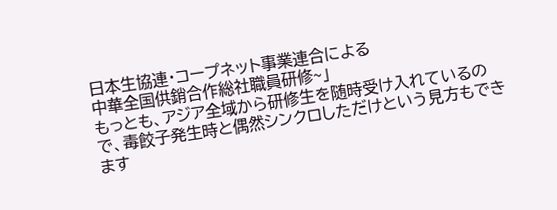日本生協連・コープネット事業連合による
中華全国供銷合作総社職員研修~」
もっとも、アジア全域から研修生を随時受け入れているので、毒餃子発生時と偶然シンクロしただけという見方もできます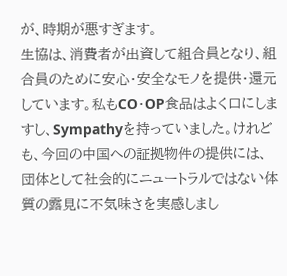が、時期が悪すぎます。
生協は、消費者が出資して組合員となり、組合員のために安心・安全なモノを提供・還元しています。私もCO・OP食品はよく口にしますし、Sympathyを持っていました。けれども、今回の中国への証拠物件の提供には、団体として社会的にニュートラルではない体質の露見に不気味さを実感しまし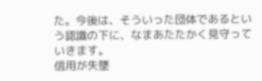た。今後は、そういった団体であるという認識の下に、なまあたたかく見守っていきます。
信用が失墜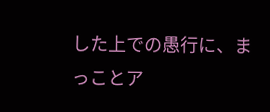した上での愚行に、まっことア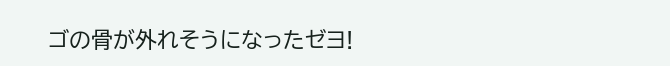ゴの骨が外れそうになったゼヨ!